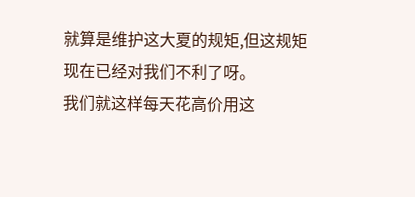就算是维护这大夏的规矩,但这规矩现在已经对我们不利了呀。
我们就这样每天花高价用这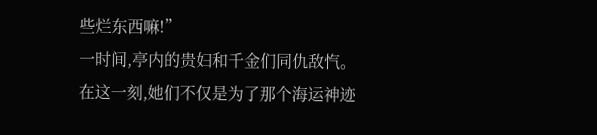些烂东西嘛!”
一时间,亭内的贵妇和千金们同仇敌忾。
在这一刻,她们不仅是为了那个海运神迹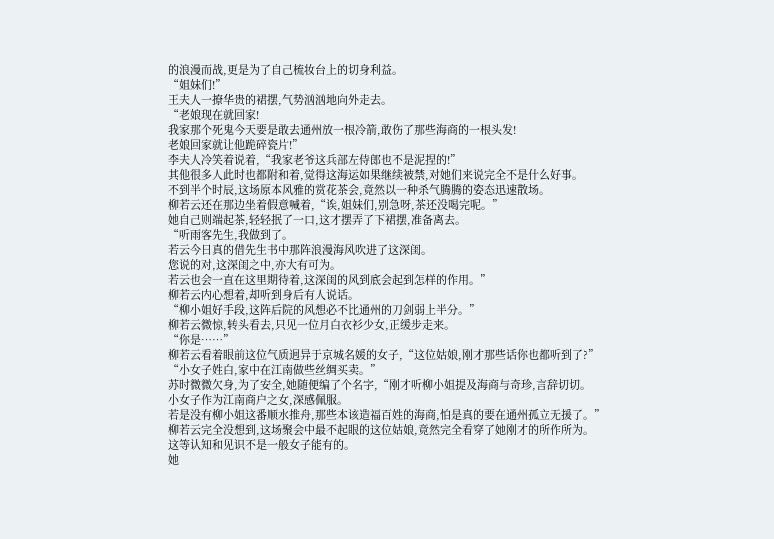的浪漫而战,更是为了自己梳妆台上的切身利益。
“姐妹们!”
王夫人一撩华贵的裙摆,气势汹汹地向外走去。
“老娘现在就回家!
我家那个死鬼今天要是敢去通州放一根冷箭,敢伤了那些海商的一根头发!
老娘回家就让他跪碎瓷片!”
李夫人冷笑着说着,“我家老爷这兵部左侍郎也不是泥捏的!”
其他很多人此时也都附和着,觉得这海运如果继续被禁,对她们来说完全不是什么好事。
不到半个时辰,这场原本风雅的赏花茶会,竟然以一种杀气腾腾的姿态迅速散场。
柳若云还在那边坐着假意喊着,“诶,姐妹们,别急呀,茶还没喝完呢。”
她自己则端起茶,轻轻抿了一口,这才摆弄了下裙摆,准备离去。
“听雨客先生,我做到了。
若云今日真的借先生书中那阵浪漫海风吹进了这深闺。
您说的对,这深闺之中,亦大有可为。
若云也会一直在这里期待着,这深闺的风到底会起到怎样的作用。”
柳若云内心想着,却听到身后有人说话。
“柳小姐好手段,这阵后院的风想必不比通州的刀剑弱上半分。”
柳若云微惊,转头看去,只见一位月白衣衫少女,正缓步走来。
“你是……”
柳若云看着眼前这位气质迥异于京城名媛的女子,“这位姑娘,刚才那些话你也都听到了?”
“小女子姓白,家中在江南做些丝绸买卖。”
苏时微微欠身,为了安全,她随便编了个名字,“刚才听柳小姐提及海商与奇珍,言辞切切。
小女子作为江南商户之女,深感佩服。
若是没有柳小姐这番顺水推舟,那些本该造福百姓的海商,怕是真的要在通州孤立无援了。”
柳若云完全没想到,这场聚会中最不起眼的这位姑娘,竟然完全看穿了她刚才的所作所为。
这等认知和见识不是一般女子能有的。
她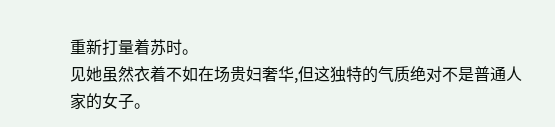重新打量着苏时。
见她虽然衣着不如在场贵妇奢华,但这独特的气质绝对不是普通人家的女子。